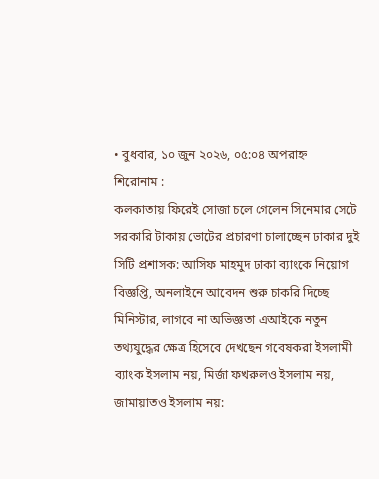• বুধবার, ১০ জুন ২০২৬, ০৫:০৪ অপরাহ্ন
শিরোনাম :
কলকাতায় ফিরেই সোজা চলে গেলেন সিনেমার সেটে সরকারি টাকায় ভোটের প্রচারণা চালাচ্ছেন ঢাকার দুই সিটি প্রশাসক: আসিফ মাহমুদ ঢাকা ব্যাংকে নিয়োগ বিজ্ঞপ্তি, অনলাইনে আবেদন শুরু চাকরি দিচ্ছে মিনিস্টার, লাগবে না অভিজ্ঞতা এআইকে নতুন তথ্যযুদ্ধের ক্ষেত্র হিসেবে দেখছেন গবেষকরা ইসলামী ব্যাংক ইসলাম নয়, মির্জা ফখরুলও ইসলাম নয়, জামায়াতও ইসলাম নয়: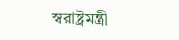স্বরাষ্ট্রমন্ত্রী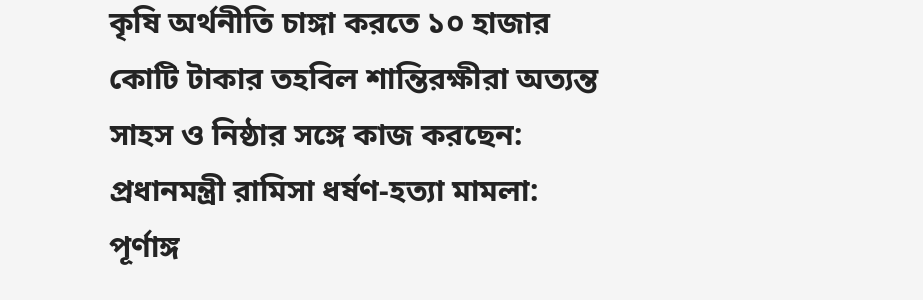কৃষি অর্থনীতি চাঙ্গা করতে ১০ হাজার কোটি টাকার তহবিল শান্তিরক্ষীরা অত্যন্ত সাহস ও নিষ্ঠার সঙ্গে কাজ করছেন: প্রধানমন্ত্রী রামিসা ধর্ষণ-হত্যা মামলা: পূর্ণাঙ্গ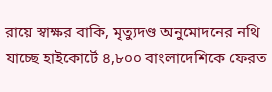রায়ে স্বাক্ষর বাকি, মৃত্যুদণ্ড অনুমোদনের নথি যাচ্ছে হাইকোর্টে ৪,৮০০ বাংলাদেশিকে ফেরত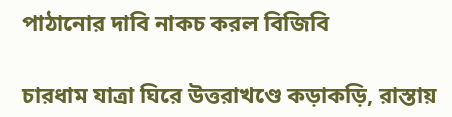পাঠানোর দাবি নাকচ করল বিজিবি

চারধাম যাত্রা ঘিরে উত্তরাখণ্ডে কড়াকড়ি, রাস্তায়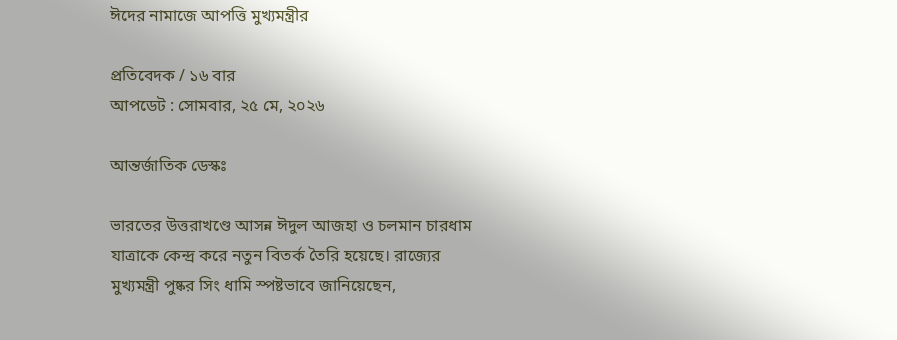ঈদের নামাজে আপত্তি মুখ্যমন্ত্রীর

প্রতিবেদক / ১৬ বার
আপডেট : সোমবার, ২৫ মে, ২০২৬

আন্তর্জাতিক ডেস্কঃ

ভারতের উত্তরাখণ্ডে আসন্ন ঈদুল আজহা ও চলমান চারধাম যাত্রাকে কেন্দ্র করে নতুন বিতর্ক তৈরি হয়েছে। রাজ্যের মুখ্যমন্ত্রী পুষ্কর সিং ধামি স্পষ্টভাবে জানিয়েছেন,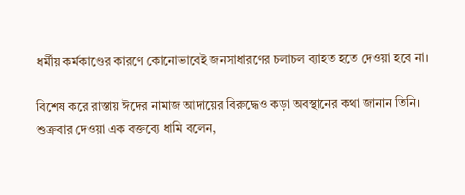ধর্মীয় কর্মকাণ্ডের কারণে কোনোভাবেই জনসাধারণের চলাচল ব্যাহত হতে দেওয়া হবে না।

বিশেষ করে রাস্তায় ঈদের নামাজ আদায়ের বিরুদ্ধেও কড়া অবস্থানের কথা জানান তিনি।
শুক্রবার দেওয়া এক বক্তব্যে ধামি বলেন,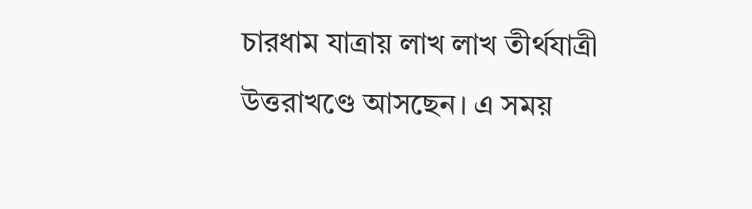চারধাম যাত্রায় লাখ লাখ তীর্থযাত্রী উত্তরাখণ্ডে আসছেন। এ সময়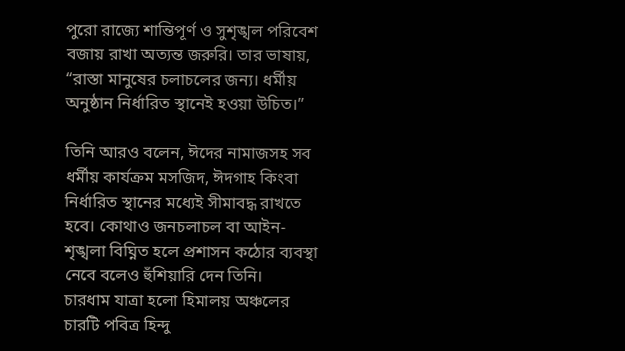পুরো রাজ্যে শান্তিপূর্ণ ও সুশৃঙ্খল পরিবেশ বজায় রাখা অত্যন্ত জরুরি। তার ভাষায়, “রাস্তা মানুষের চলাচলের জন্য। ধর্মীয় অনুষ্ঠান নির্ধারিত স্থানেই হওয়া উচিত।”

তিনি আরও বলেন, ঈদের নামাজসহ সব ধর্মীয় কার্যক্রম মসজিদ, ঈদগাহ কিংবা নির্ধারিত স্থানের মধ্যেই সীমাবদ্ধ রাখতে হবে। কোথাও জনচলাচল বা আইন-শৃঙ্খলা বিঘ্নিত হলে প্রশাসন কঠোর ব্যবস্থা নেবে বলেও হুঁশিয়ারি দেন তিনি।
চারধাম যাত্রা হলো হিমালয় অঞ্চলের চারটি পবিত্র হিন্দু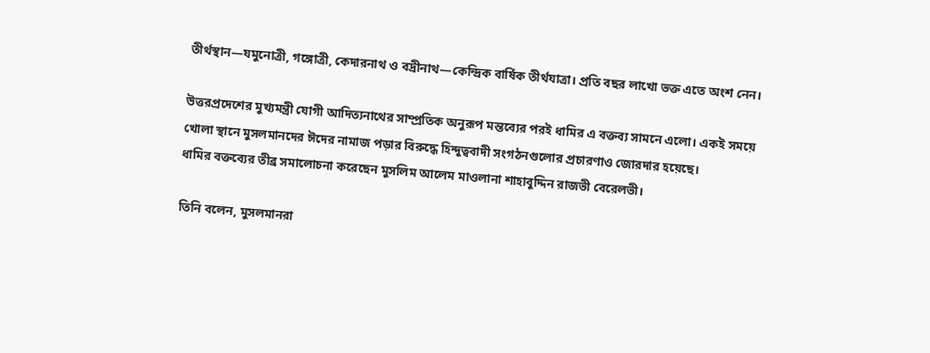তীর্থস্থান—যমুনোত্রী, গঙ্গোত্রী, কেদারনাথ ও বদ্রীনাথ—কেন্দ্রিক বার্ষিক তীর্থযাত্রা। প্রতি বছর লাখো ভক্ত এতে অংশ নেন।

উত্তরপ্রদেশের মুখ্যমন্ত্রী যোগী আদিত্যনাথের সাম্প্রতিক অনুরূপ মন্তব্যের পরই ধামির এ বক্তব্য সামনে এলো। একই সময়ে খোলা স্থানে মুসলমানদের ঈদের নামাজ পড়ার বিরুদ্ধে হিন্দুত্ববাদী সংগঠনগুলোর প্রচারণাও জোরদার হয়েছে।
ধামির বক্তব্যের তীব্র সমালোচনা করেছেন মুসলিম আলেম মাওলানা শাহাবুদ্দিন রাজভী বেরেলভী।

তিনি বলেন, মুসলমানরা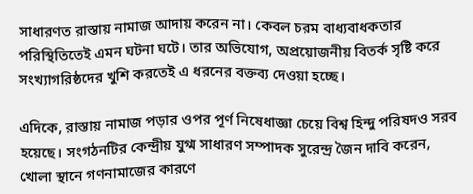সাধারণত রাস্তায় নামাজ আদায় করেন না। কেবল চরম বাধ্যবাধকতার পরিস্থিতিতেই এমন ঘটনা ঘটে। তার অভিযোগ, অপ্রয়োজনীয় বিতর্ক সৃষ্টি করে সংখ্যাগরিষ্ঠদের খুশি করতেই এ ধরনের বক্তব্য দেওয়া হচ্ছে।

এদিকে, রাস্তায় নামাজ পড়ার ওপর পূর্ণ নিষেধাজ্ঞা চেয়ে বিশ্ব হিন্দু পরিষদও সরব হয়েছে। সংগঠনটির কেন্দ্রীয় যুগ্ম সাধারণ সম্পাদক সুরেন্দ্র জৈন দাবি করেন, খোলা স্থানে গণনামাজের কারণে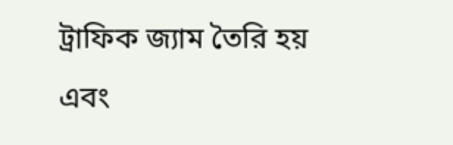ট্রাফিক জ্যাম তৈরি হয় এবং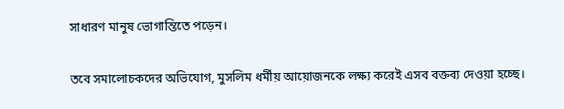সাধারণ মানুষ ভোগান্তিতে পড়েন।

তবে সমালোচকদের অভিযোগ, মুসলিম ধর্মীয় আয়োজনকে লক্ষ্য করেই এসব বক্তব্য দেওয়া হচ্ছে।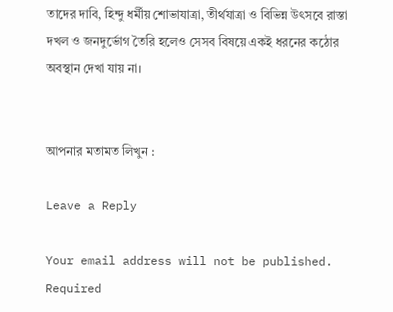তাদের দাবি, হিন্দু ধর্মীয় শোভাযাত্রা, তীর্থযাত্রা ও বিভিন্ন উৎসবে রাস্তা দখল ও জনদুর্ভোগ তৈরি হলেও সেসব বিষয়ে একই ধরনের কঠোর অবস্থান দেখা যায় না।


আপনার মতামত লিখুন :

Leave a Reply

Your email address will not be published. Required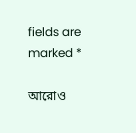fields are marked *

আরোও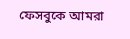ফেসবুকে আমরা